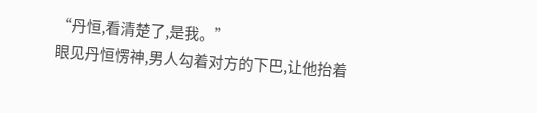“丹恒,看清楚了,是我。”
眼见丹恒愣神,男人勾着对方的下巴,让他抬着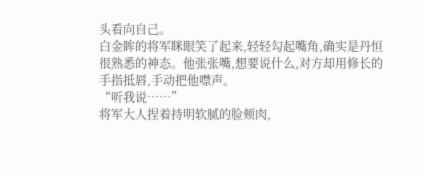头看向自己。
白金眸的将军眯眼笑了起来,轻轻勾起嘴角,确实是丹恒很熟悉的神态。他张张嘴,想要说什么,对方却用修长的手指抵唇,手动把他噤声。
“听我说……”
将军大人捏着持明软腻的脸颊肉,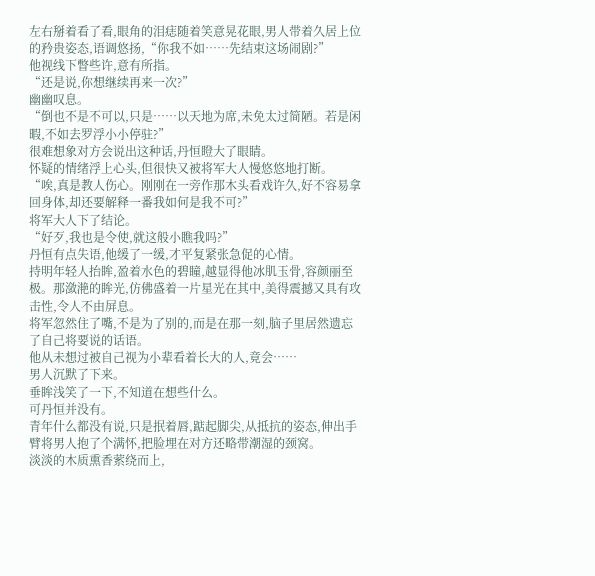左右掰着看了看,眼角的泪痣随着笑意晃花眼,男人带着久居上位的矜贵姿态,语调悠扬,“你我不如……先结束这场闹剧?”
他视线下瞥些许,意有所指。
“还是说,你想继续再来一次?”
幽幽叹息。
“倒也不是不可以,只是……以天地为席,未免太过简陋。若是闲暇,不如去罗浮小小停驻?”
很难想象对方会说出这种话,丹恒瞪大了眼睛。
怀疑的情绪浮上心头,但很快又被将军大人慢悠悠地打断。
“唉,真是教人伤心。刚刚在一旁作那木头看戏许久,好不容易拿回身体,却还要解释一番我如何是我不可?”
将军大人下了结论。
“好歹,我也是令使,就这般小瞧我吗?”
丹恒有点失语,他缓了一缓,才平复紧张急促的心情。
持明年轻人抬眸,盈着水色的碧瞳,越显得他冰肌玉骨,容颜丽至极。那潋滟的眸光,仿佛盛着一片星光在其中,美得震撼又具有攻击性,令人不由屏息。
将军忽然住了嘴,不是为了别的,而是在那一刻,脑子里居然遗忘了自己将要说的话语。
他从未想过被自己视为小辈看着长大的人,竟会……
男人沉默了下来。
垂眸浅笑了一下,不知道在想些什么。
可丹恒并没有。
青年什么都没有说,只是抿着唇,踮起脚尖,从抵抗的姿态,伸出手臂将男人抱了个满怀,把脸埋在对方还略带潮湿的颈窝。
淡淡的木质熏香萦绕而上,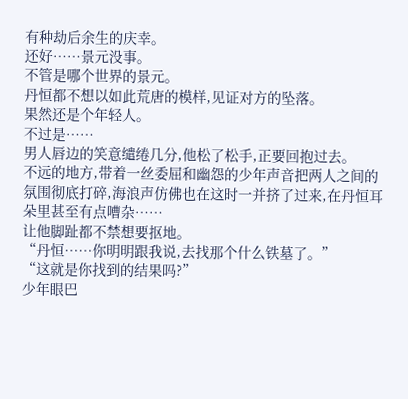有种劫后余生的庆幸。
还好……景元没事。
不管是哪个世界的景元。
丹恒都不想以如此荒唐的模样,见证对方的坠落。
果然还是个年轻人。
不过是……
男人唇边的笑意缱绻几分,他松了松手,正要回抱过去。
不远的地方,带着一丝委屈和幽怨的少年声音把两人之间的氛围彻底打碎,海浪声仿佛也在这时一并挤了过来,在丹恒耳朵里甚至有点嘈杂……
让他脚趾都不禁想要抠地。
“丹恒……你明明跟我说,去找那个什么铁墓了。”
“这就是你找到的结果吗?”
少年眼巴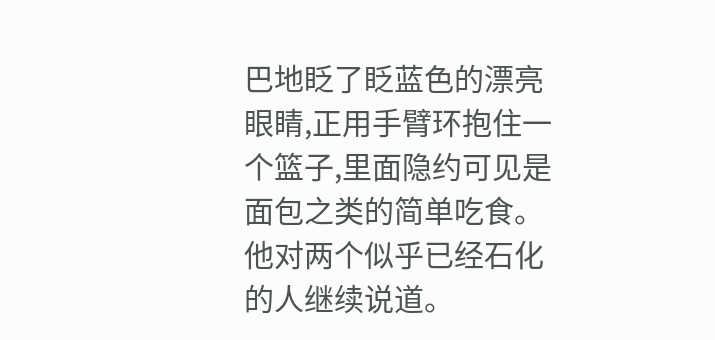巴地眨了眨蓝色的漂亮眼睛,正用手臂环抱住一个篮子,里面隐约可见是面包之类的简单吃食。
他对两个似乎已经石化的人继续说道。